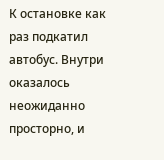К остановке как раз подкатил автобус. Внутри оказалось неожиданно просторно, и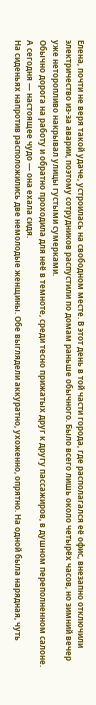Елена, почти не веря такой удаче, устроилась на свободном месте. В этот день в той части города, где располагался её офис, внезапно отключили электричество из-за аварии, поэтому сотрудников распустили по домам раньше обычного. Было всего лишь около четырёх часов, но зимний вечер уже неторопливо накрывал улицы густыми сумерками.
Обычно дорога на работу и обратно проходила для неё в темноте, среди тесно прижатых друг к другу пассажиров, в душном переполненном салоне. А сегодня — настоящее чудо — она ехала сидя.
На сиденьях напротив расположились две немолодые женщины. Обе выглядели аккуратно, ухоженно, опрятно. На одной была нарядная, чуть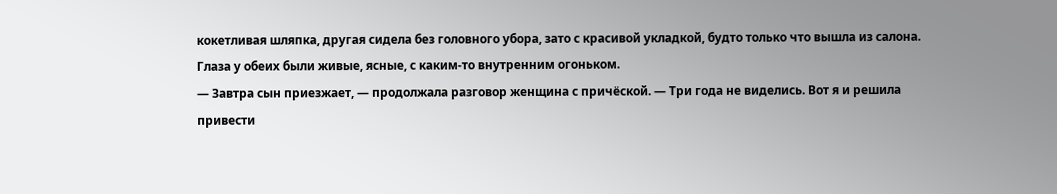кокетливая шляпка, другая сидела без головного убора, зато с красивой укладкой, будто только что вышла из салона. Глаза у обеих были живые, ясные, с каким-то внутренним огоньком.
— Завтра сын приезжает, — продолжала разговор женщина с причёской. — Три года не виделись. Вот я и решила привести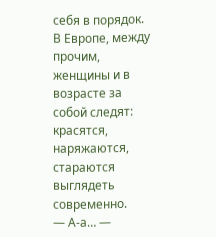себя в порядок. В Европе, между прочим, женщины и в возрасте за собой следят: красятся, наряжаются, стараются выглядеть современно.
— А-а… —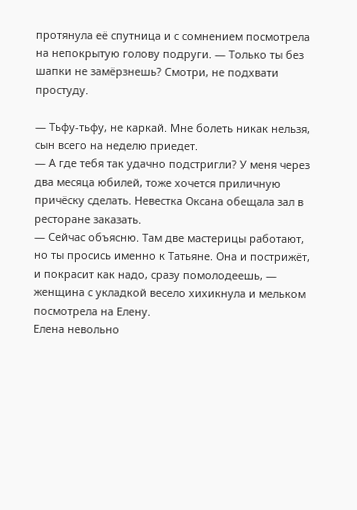протянула её спутница и с сомнением посмотрела на непокрытую голову подруги. — Только ты без шапки не замёрзнешь? Смотри, не подхвати простуду.

— Тьфу-тьфу, не каркай. Мне болеть никак нельзя, сын всего на неделю приедет.
— А где тебя так удачно подстригли? У меня через два месяца юбилей, тоже хочется приличную причёску сделать. Невестка Оксана обещала зал в ресторане заказать.
— Сейчас объясню. Там две мастерицы работают, но ты просись именно к Татьяне. Она и пострижёт, и покрасит как надо, сразу помолодеешь, — женщина с укладкой весело хихикнула и мельком посмотрела на Елену.
Елена невольно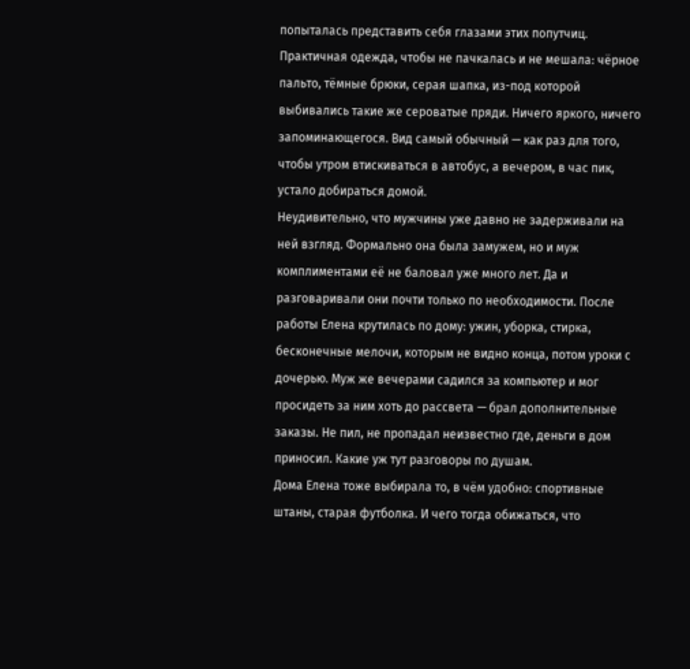попыталась представить себя глазами этих попутчиц. Практичная одежда, чтобы не пачкалась и не мешала: чёрное пальто, тёмные брюки, серая шапка, из-под которой выбивались такие же сероватые пряди. Ничего яркого, ничего запоминающегося. Вид самый обычный — как раз для того, чтобы утром втискиваться в автобус, а вечером, в час пик, устало добираться домой.
Неудивительно, что мужчины уже давно не задерживали на ней взгляд. Формально она была замужем, но и муж комплиментами её не баловал уже много лет. Да и разговаривали они почти только по необходимости. После работы Елена крутилась по дому: ужин, уборка, стирка, бесконечные мелочи, которым не видно конца, потом уроки с дочерью. Муж же вечерами садился за компьютер и мог просидеть за ним хоть до рассвета — брал дополнительные заказы. Не пил, не пропадал неизвестно где, деньги в дом приносил. Какие уж тут разговоры по душам.
Дома Елена тоже выбирала то, в чём удобно: спортивные штаны, старая футболка. И чего тогда обижаться, что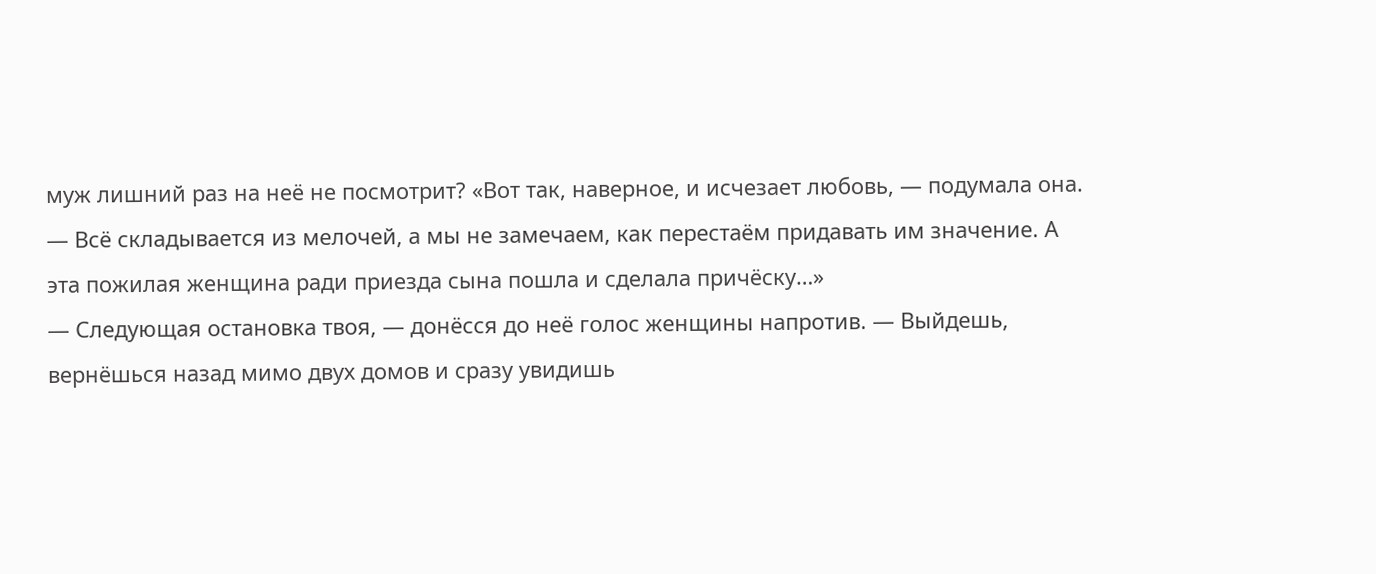муж лишний раз на неё не посмотрит? «Вот так, наверное, и исчезает любовь, — подумала она. — Всё складывается из мелочей, а мы не замечаем, как перестаём придавать им значение. А эта пожилая женщина ради приезда сына пошла и сделала причёску…»
— Следующая остановка твоя, — донёсся до неё голос женщины напротив. — Выйдешь, вернёшься назад мимо двух домов и сразу увидишь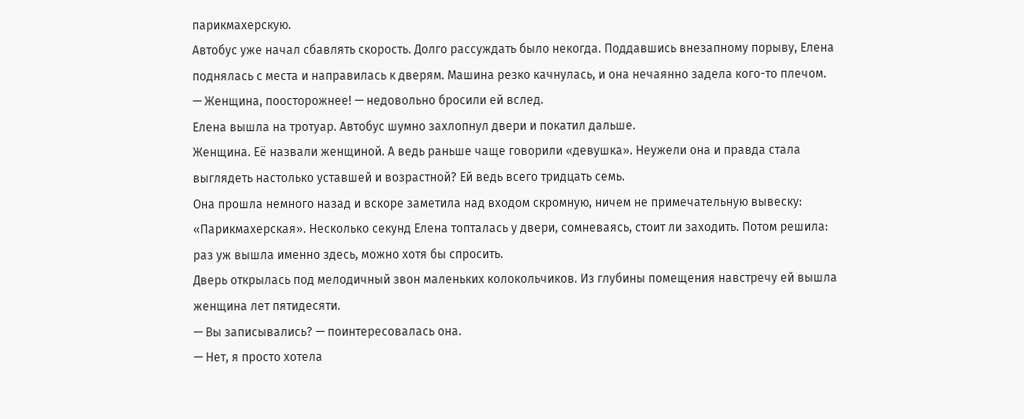парикмахерскую.
Автобус уже начал сбавлять скорость. Долго рассуждать было некогда. Поддавшись внезапному порыву, Елена поднялась с места и направилась к дверям. Машина резко качнулась, и она нечаянно задела кого-то плечом.
— Женщина, поосторожнее! — недовольно бросили ей вслед.
Елена вышла на тротуар. Автобус шумно захлопнул двери и покатил дальше.
Женщина. Её назвали женщиной. А ведь раньше чаще говорили «девушка». Неужели она и правда стала выглядеть настолько уставшей и возрастной? Ей ведь всего тридцать семь.
Она прошла немного назад и вскоре заметила над входом скромную, ничем не примечательную вывеску: «Парикмахерская». Несколько секунд Елена топталась у двери, сомневаясь, стоит ли заходить. Потом решила: раз уж вышла именно здесь, можно хотя бы спросить.
Дверь открылась под мелодичный звон маленьких колокольчиков. Из глубины помещения навстречу ей вышла женщина лет пятидесяти.
— Вы записывались? — поинтересовалась она.
— Нет, я просто хотела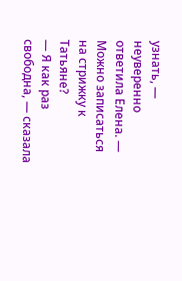узнать, — неуверенно ответила Елена. — Можно записаться на стрижку к Татьяне?
— Я как раз свободна, — сказала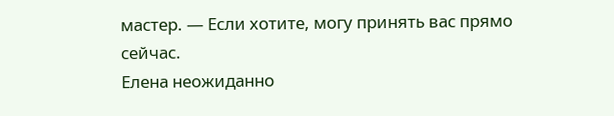мастер. — Если хотите, могу принять вас прямо сейчас.
Елена неожиданно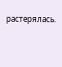растерялась.